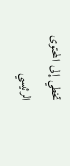تخطي إلى المحتوى الرئيسي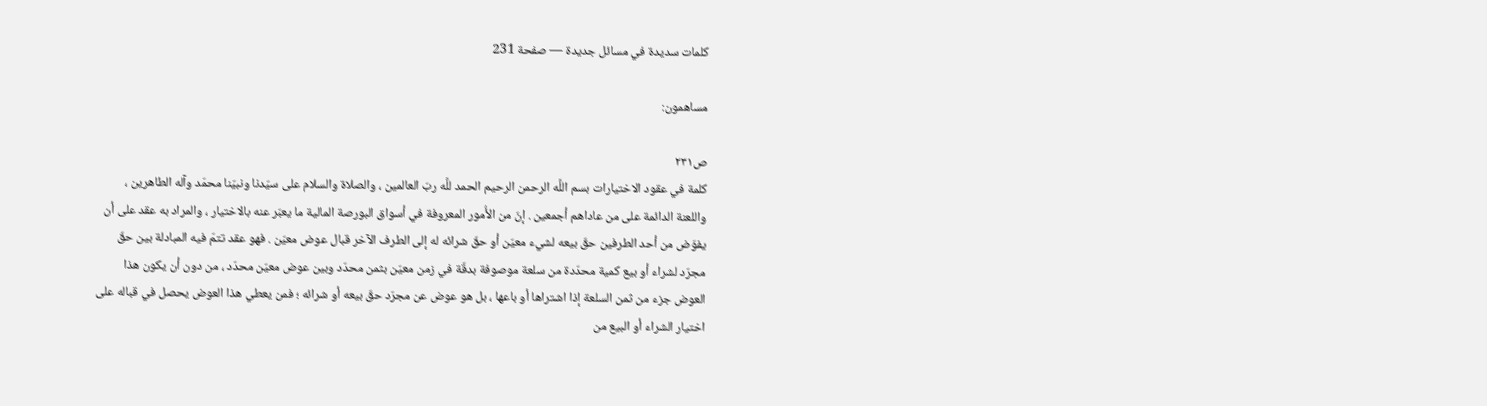كلمات سديدة في مسائل جديدة — صفحة 231

مساهمون:

ص٢٣١
كلمة في عقود الاختيارات بسم اللَّه الرحمن الرحيم الحمد للَّه ربّ العالمين ، والصلاة والسلام على سيّدنا ونبيّنا محمّد وآله الطاهرين ، واللعنة الدائمة على من عاداهم أجمعين . إنّ من الأُمور المعروفة في أسواق البورصة المالية ما يعبّر عنه بالاختيار ، والمراد به عقد على أن يفوّض من أحد الطرفين حقّ بيعه لشيء معيّن أو حقّ شرائه له إلى الطرف الآخر قبال عوض معيّن . فهو عقد تتمّ فيه المبادلة بين حقّ مجرّد لشراء أو بيع كمية محدّدة من سلعة موصوفة بدقّة في زمن معيّن بثمن محدّد وبين عوض معيّن محدّد ، من دون أن يكون هذا العوض جزء من ثمن السلعة إذا اشتراها أو باعها ، بل هو عوض عن مجرّد حقّ بيعه أو شرائه ؛ فمن يعطي هذا العوض يحصل في قباله على اختيار الشراء أو البيع من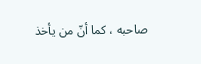صاحبه ، كما أنّ من يأخذ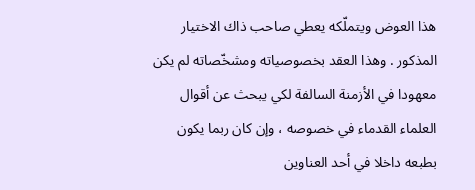هذا العوض ويتملّكه يعطي صاحب ذاك الاختيار المذكور . وهذا العقد بخصوصياته ومشخّصاته لم يكن معهودا في الأزمنة السالفة لكي يبحث عن أقوال العلماء القدماء في خصوصه ، وإن كان ربما يكون بطبعه داخلا في أحد العناوين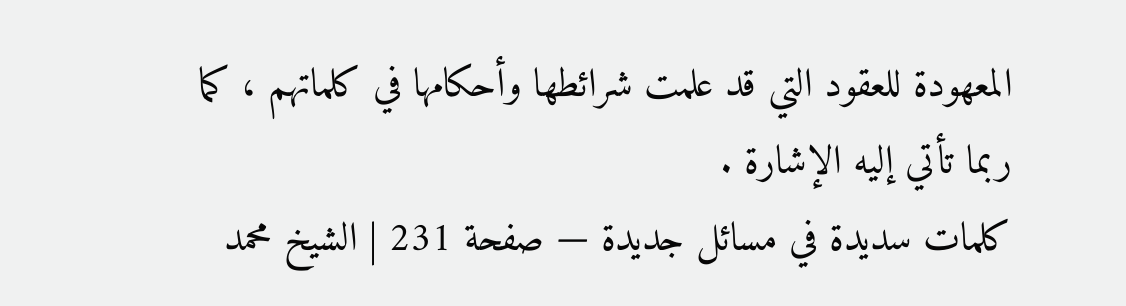المعهودة للعقود التي قد علمت شرائطها وأحكامها في كلماتهم ، كما ربما تأتي إليه الإشارة .
كلمات سديدة في مسائل جديدة — صفحة 231 | الشيخ محمد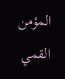المؤمن القمي